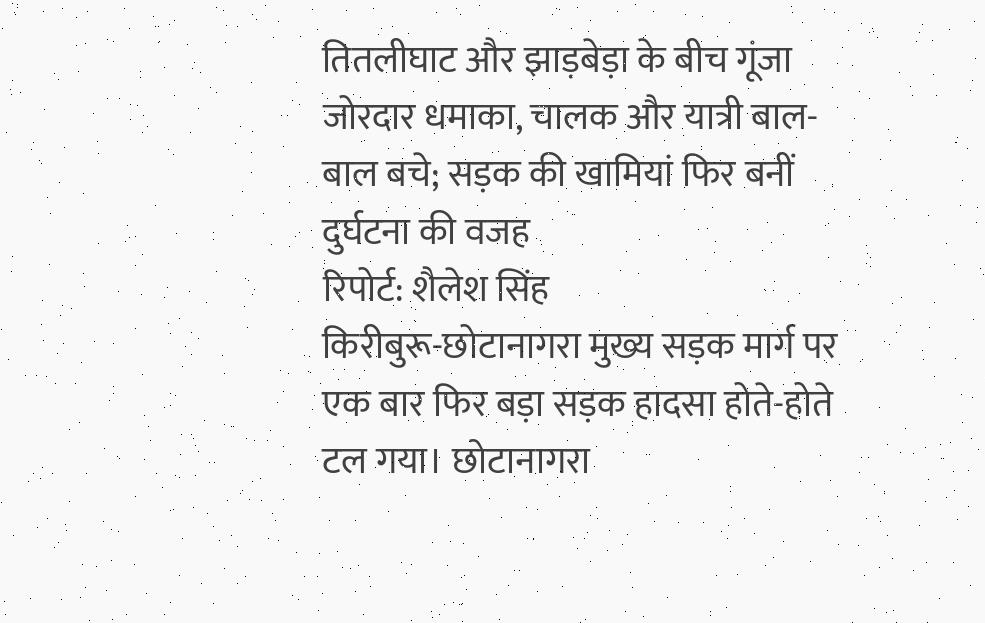तितलीघाट और झाड़बेड़ा के बीच गूंजा जोरदार धमाका, चालक और यात्री बाल-बाल बचे; सड़क की खामियां फिर बनीं दुर्घटना की वजह
रिपोर्ट: शैलेश सिंह
किरीबुरू-छोटानागरा मुख्य सड़क मार्ग पर एक बार फिर बड़ा सड़क हादसा होते-होते टल गया। छोटानागरा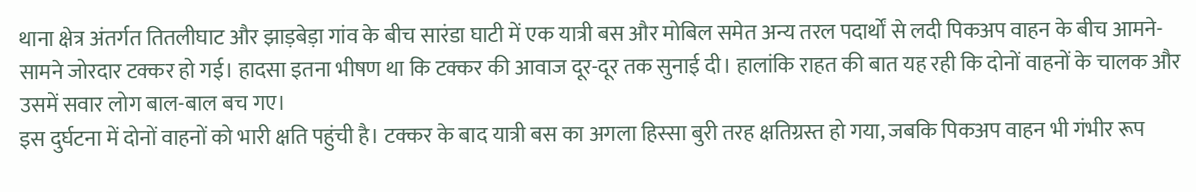थाना क्षेत्र अंतर्गत तितलीघाट और झाड़बेड़ा गांव के बीच सारंडा घाटी में एक यात्री बस और मोबिल समेत अन्य तरल पदार्थों से लदी पिकअप वाहन के बीच आमने-सामने जोरदार टक्कर हो गई। हादसा इतना भीषण था कि टक्कर की आवाज दूर-दूर तक सुनाई दी। हालांकि राहत की बात यह रही कि दोनों वाहनों के चालक और उसमें सवार लोग बाल-बाल बच गए।
इस दुर्घटना में दोनों वाहनों को भारी क्षति पहुंची है। टक्कर के बाद यात्री बस का अगला हिस्सा बुरी तरह क्षतिग्रस्त हो गया, जबकि पिकअप वाहन भी गंभीर रूप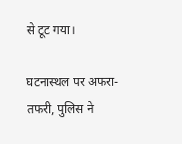से टूट गया।

घटनास्थल पर अफरा-तफरी, पुलिस ने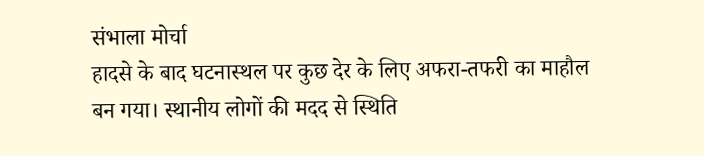संभाला मोर्चा
हादसे के बाद घटनास्थल पर कुछ देर के लिए अफरा-तफरी का माहौल बन गया। स्थानीय लोगों की मदद से स्थिति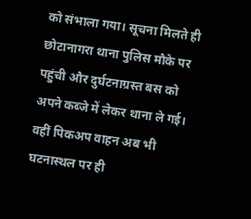को संभाला गया। सूचना मिलते ही छोटानागरा थाना पुलिस मौके पर पहुंची और दुर्घटनाग्रस्त बस को अपने कब्जे में लेकर थाना ले गई। वहीं पिकअप वाहन अब भी घटनास्थल पर ही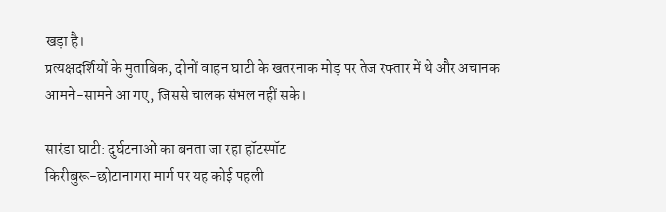खड़ा है।
प्रत्यक्षदर्शियों के मुताबिक, दोनों वाहन घाटी के खतरनाक मोड़ पर तेज रफ्तार में थे और अचानक आमने-सामने आ गए, जिससे चालक संभल नहीं सके।

सारंडा घाटी: दुर्घटनाओं का बनता जा रहा हॉटस्पॉट
किरीबुरू-छोटानागरा मार्ग पर यह कोई पहली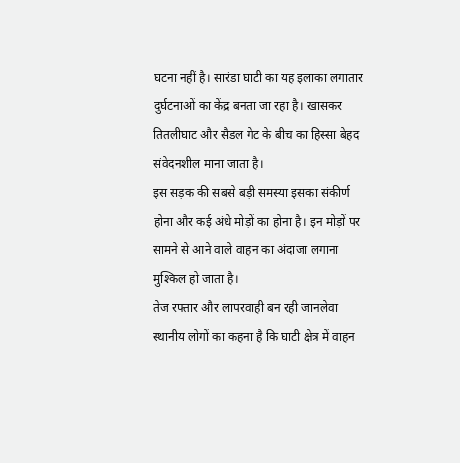घटना नहीं है। सारंडा घाटी का यह इलाका लगातार दुर्घटनाओं का केंद्र बनता जा रहा है। खासकर तितलीघाट और सैडल गेट के बीच का हिस्सा बेहद संवेदनशील माना जाता है।
इस सड़क की सबसे बड़ी समस्या इसका संकीर्ण होना और कई अंधे मोड़ों का होना है। इन मोड़ों पर सामने से आने वाले वाहन का अंदाजा लगाना मुश्किल हो जाता है।
तेज रफ्तार और लापरवाही बन रही जानलेवा
स्थानीय लोगों का कहना है कि घाटी क्षेत्र में वाहन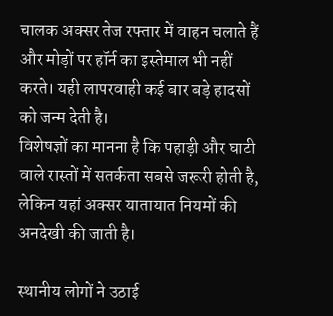चालक अक्सर तेज रफ्तार में वाहन चलाते हैं और मोड़ों पर हॉर्न का इस्तेमाल भी नहीं करते। यही लापरवाही कई बार बड़े हादसों को जन्म देती है।
विशेषज्ञों का मानना है कि पहाड़ी और घाटी वाले रास्तों में सतर्कता सबसे जरूरी होती है, लेकिन यहां अक्सर यातायात नियमों की अनदेखी की जाती है।

स्थानीय लोगों ने उठाई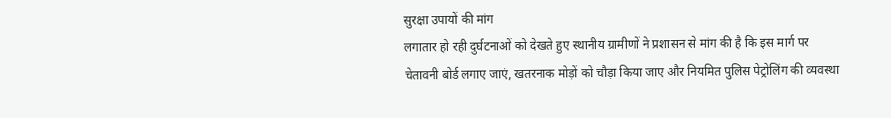सुरक्षा उपायों की मांग
लगातार हो रही दुर्घटनाओं को देखते हुए स्थानीय ग्रामीणों ने प्रशासन से मांग की है कि इस मार्ग पर चेतावनी बोर्ड लगाए जाएं, खतरनाक मोड़ों को चौड़ा किया जाए और नियमित पुलिस पेट्रोलिंग की व्यवस्था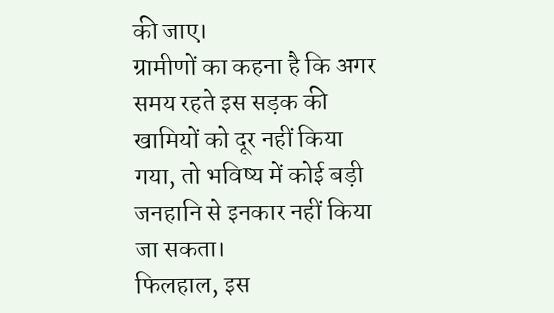की जाए।
ग्रामीणों का कहना है कि अगर समय रहते इस सड़क की खामियों को दूर नहीं किया गया, तो भविष्य में कोई बड़ी जनहानि से इनकार नहीं किया जा सकता।
फिलहाल, इस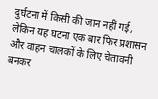दुर्घटना में किसी की जान नहीं गई, लेकिन यह घटना एक बार फिर प्रशासन और वाहन चालकों के लिए चेतावनी बनकर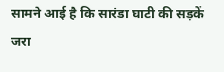सामने आई है कि सारंडा घाटी की सड़कें जरा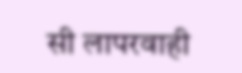सी लापरवाही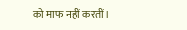को माफ नहीं करतीं।